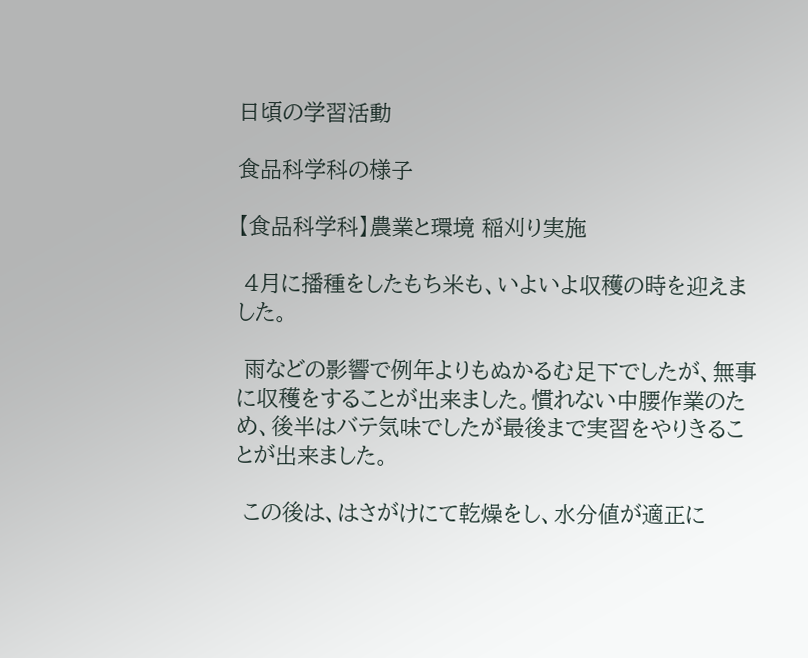日頃の学習活動

食品科学科の様子

【食品科学科】農業と環境 稲刈り実施

 4月に播種をしたもち米も、いよいよ収穫の時を迎えました。

 雨などの影響で例年よりもぬかるむ足下でしたが、無事に収穫をすることが出来ました。慣れない中腰作業のため、後半はバテ気味でしたが最後まで実習をやりきることが出来ました。

 この後は、はさがけにて乾燥をし、水分値が適正に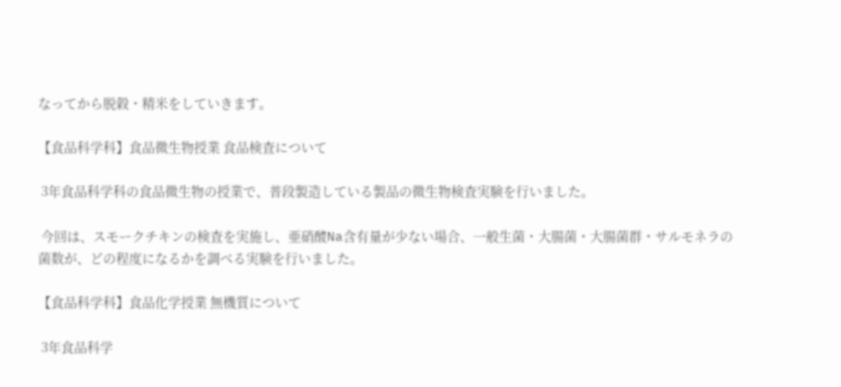なってから脱穀・精米をしていきます。

【食品科学科】食品微生物授業 食品検査について

 3年食品科学科の食品微生物の授業で、普段製造している製品の微生物検査実験を行いました。

 今回は、スモークチキンの検査を実施し、亜硝酸Na含有量が少ない場合、一般生菌・大腸菌・大腸菌群・サルモネラの菌数が、どの程度になるかを調べる実験を行いました。

【食品科学科】食品化学授業 無機質について

 3年食品科学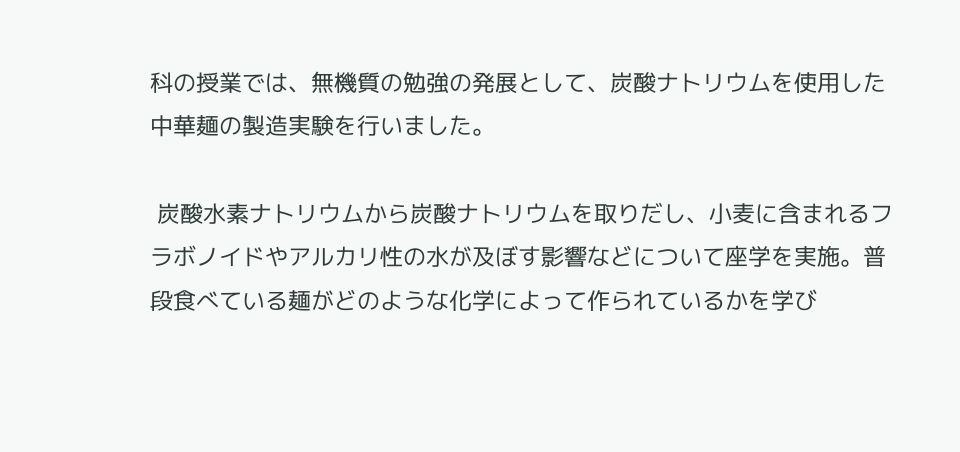科の授業では、無機質の勉強の発展として、炭酸ナトリウムを使用した中華麺の製造実験を行いました。

 炭酸水素ナトリウムから炭酸ナトリウムを取りだし、小麦に含まれるフラボノイドやアルカリ性の水が及ぼす影響などについて座学を実施。普段食べている麺がどのような化学によって作られているかを学び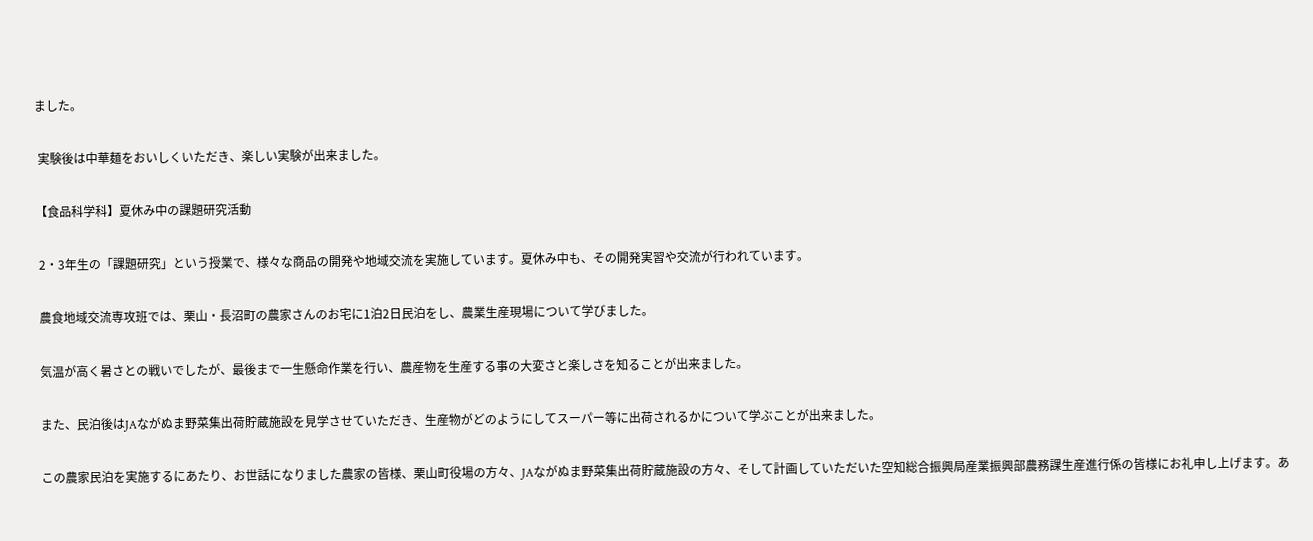ました。

 実験後は中華麺をおいしくいただき、楽しい実験が出来ました。

【食品科学科】夏休み中の課題研究活動

 2・3年生の「課題研究」という授業で、様々な商品の開発や地域交流を実施しています。夏休み中も、その開発実習や交流が行われています。

 農食地域交流専攻班では、栗山・長沼町の農家さんのお宅に1泊2日民泊をし、農業生産現場について学びました。

 気温が高く暑さとの戦いでしたが、最後まで一生懸命作業を行い、農産物を生産する事の大変さと楽しさを知ることが出来ました。

 また、民泊後はJAながぬま野菜集出荷貯蔵施設を見学させていただき、生産物がどのようにしてスーパー等に出荷されるかについて学ぶことが出来ました。

 この農家民泊を実施するにあたり、お世話になりました農家の皆様、栗山町役場の方々、JAながぬま野菜集出荷貯蔵施設の方々、そして計画していただいた空知総合振興局産業振興部農務課生産進行係の皆様にお礼申し上げます。あ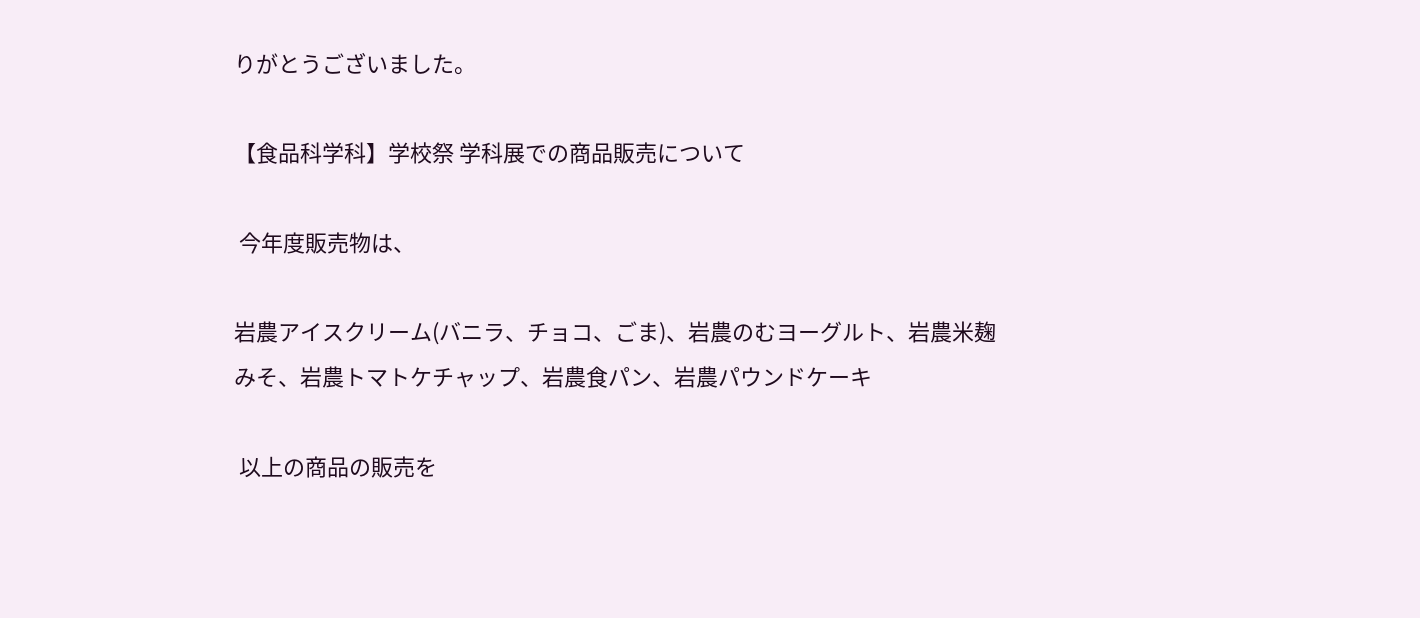りがとうございました。

【食品科学科】学校祭 学科展での商品販売について

 今年度販売物は、

岩農アイスクリーム(バニラ、チョコ、ごま)、岩農のむヨーグルト、岩農米麹みそ、岩農トマトケチャップ、岩農食パン、岩農パウンドケーキ

 以上の商品の販売を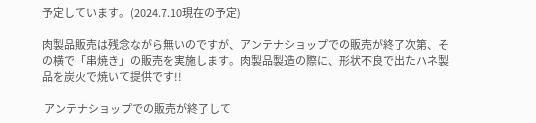予定しています。(2024.7.10現在の予定)

肉製品販売は残念ながら無いのですが、アンテナショップでの販売が終了次第、その横で「串焼き」の販売を実施します。肉製品製造の際に、形状不良で出たハネ製品を炭火で焼いて提供です!!

 アンテナショップでの販売が終了して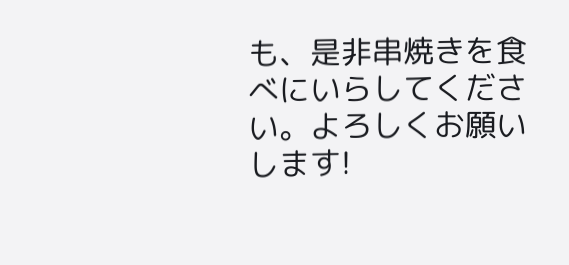も、是非串焼きを食べにいらしてください。よろしくお願いします!